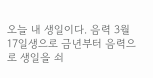오늘 내 생일이다. 음력 3월17일생으로 금년부터 음력으로 생일을 쇠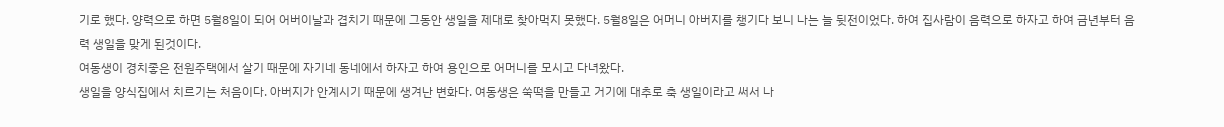기로 했다. 양력으로 하면 5월8일이 되어 어버이날과 겹치기 때문에 그동안 생일을 제대로 찾아먹지 못했다. 5월8일은 어머니 아버지를 챙기다 보니 나는 늘 뒷전이었다. 하여 집사람이 음력으로 하자고 하여 금년부터 음력 생일을 맞게 된것이다.
여동생이 경치좋은 전원주택에서 살기 때문에 자기네 동네에서 하자고 하여 용인으로 어머니를 모시고 다녀왔다.
생일을 양식집에서 치르기는 처음이다. 아버지가 안계시기 때문에 생겨난 변화다. 여동생은 쑥떡을 만들고 거기에 대추로 축 생일이라고 써서 나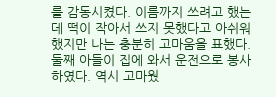를 감동시켰다. 이름까지 쓰려고 했는데 떡이 작아서 쓰지 못했다고 아쉬워했지만 나는 충분히 고마움을 표했다. 둘째 아들이 집에 와서 운전으로 봉사하였다. 역시 고마웠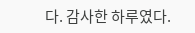다. 감사한 하루였다.